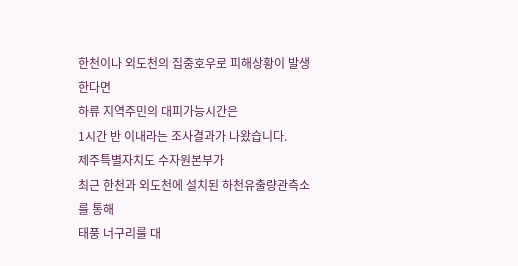한천이나 외도천의 집중호우로 피해상황이 발생한다면
하류 지역주민의 대피가능시간은
1시간 반 이내라는 조사결과가 나왔습니다.
제주특별자치도 수자원본부가
최근 한천과 외도천에 설치된 하천유출량관측소를 통해
태풍 너구리를 대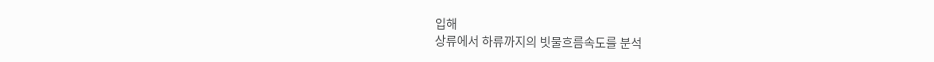입해
상류에서 하류까지의 빗물흐름속도를 분석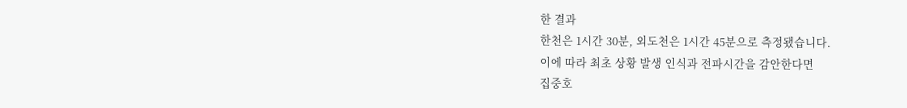한 결과
한천은 1시간 30분, 외도천은 1시간 45분으로 측정됐습니다.
이에 따라 최초 상황 발생 인식과 전파시간을 감안한다면
집중호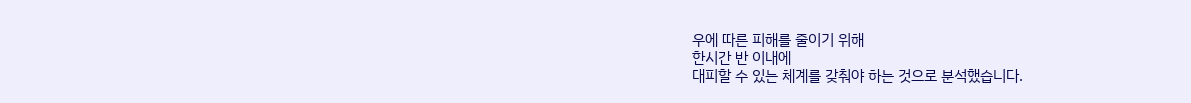우에 따른 피해를 줄이기 위해
한시간 반 이내에
대피할 수 있는 체계를 갖춰야 하는 것으로 분석했습니다.